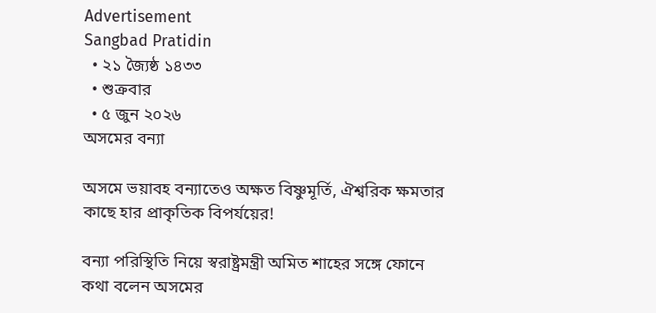Advertisement
Sangbad Pratidin
  • ২১ জ্যৈষ্ঠ ১৪৩৩
  • শুক্রবার
  • ৫ জুন ২০২৬
অসমের বন্যা

অসমে ভয়াবহ বন্যাতেও অক্ষত বিষ্ণুমূর্তি, ঐশ্বরিক ক্ষমতার কাছে হার প্রাকৃতিক বিপর্যয়ের!

বন্যা পরিস্থিতি নিয়ে স্বরাষ্ট্রমন্ত্রী অমিত শাহের সঙ্গে ফোনে কথা বলেন অসমের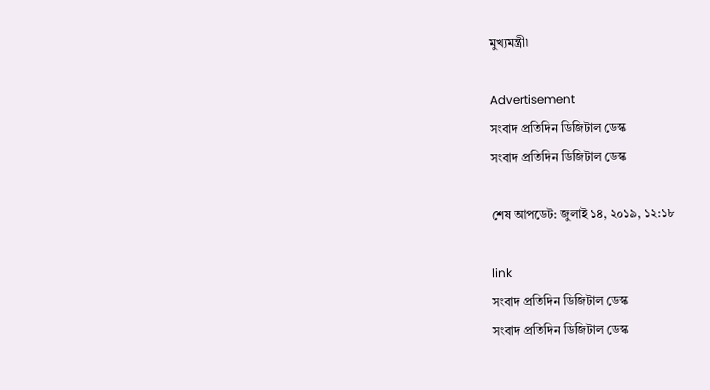মুখ্যমন্ত্রী৷

Advertisement
সংবাদ প্রতিদিন ডিজিটাল ডেস্ক
সংবাদ প্রতিদিন ডিজিটাল ডেস্ক

শেষ আপডেট: জুলাই ১৪, ২০১৯, ১২:১৮

link
সংবাদ প্রতিদিন ডিজিটাল ডেস্ক
সংবাদ প্রতিদিন ডিজিটাল ডেস্ক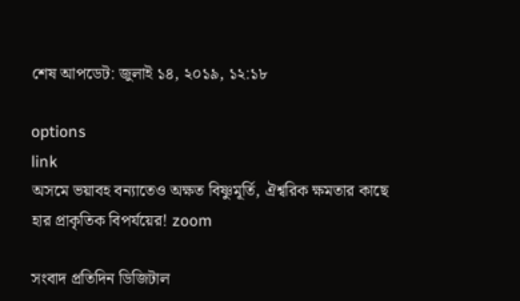শেষ আপডেট: জুলাই ১৪, ২০১৯, ১২:১৮

options
link
অসমে ভয়াবহ বন্যাতেও অক্ষত বিষ্ণুমূর্তি, ঐশ্বরিক ক্ষমতার কাছে হার প্রাকৃতিক বিপর্যয়ের! zoom

সংবাদ প্রতিদিন ডিজিটাল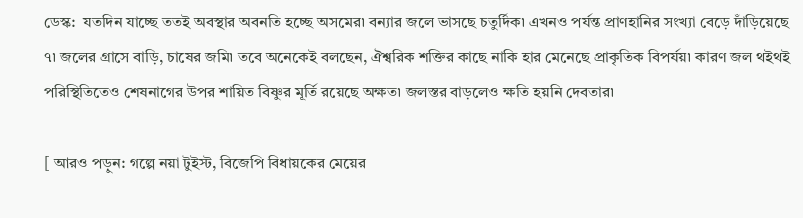ডেস্ক:  যতদিন যাচ্ছে ততই অবস্থার অবনতি হচ্ছে অসমের৷ বন্যার জলে ভাসছে চতুর্দিক৷ এখনও পর্যন্ত প্রাণহানির সংখ্যা বেড়ে দাঁড়িয়েছে ৭৷ জলের গ্রাসে বাড়ি, চাষের জমি৷ তবে অনেকেই বলছেন, ঐশ্বরিক শক্তির কাছে নাকি হার মেনেছে প্রাকৃতিক বিপর্যয়৷ কারণ জল থইথই পরিস্থিতিতেও শেষনাগের উপর শায়িত বিষ্ণুর মূর্তি রয়েছে অক্ষত৷ জলস্তর বাড়লেও ক্ষতি হয়নি দেবতার৷

[ আরও পড়ুন: গল্পে নয়া টুইস্ট, বিজেপি বিধায়কের মেয়ের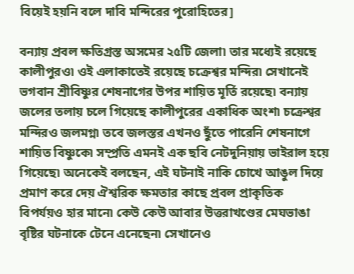বিয়েই হয়নি বলে দাবি মন্দিরের পুরোহিতের]

বন্যায় প্রবল ক্ষতিগ্রস্ত অসমের ২৫টি জেলা৷ তার মধ্যেই রয়েছে কালীপুরও৷ ওই এলাকাতেই রয়েছে চক্রেশ্বর মন্দির৷ সেখানেই ভগবান শ্রীবিষ্ণুর শেষনাগের উপর শায়িত মূর্তি রয়েছে৷ বন্যায় জলের তলায় চলে গিয়েছে কালীপুরের একাধিক অংশ৷ চক্রেশ্বর মন্দিরও জলমগ্ন৷ তবে জলস্তর এখনও ছুঁতে পারেনি শেষনাগে শায়িত বিষ্ণুকে৷ সম্প্রতি এমনই এক ছবি নেটদুনিয়ায় ভাইরাল হয়ে গিয়েছে৷ অনেকেই বলছেন, এই ঘটনাই নাকি চোখে আঙুল দিয়ে প্রমাণ করে দেয় ঐশ্বরিক ক্ষমতার কাছে প্রবল প্রাকৃতিক বিপর্যয়ও হার মানে৷ কেউ কেউ আবার উত্তরাখণ্ডের মেঘভাঙা বৃষ্টির ঘটনাকে টেনে এনেছেন৷ সেখানেও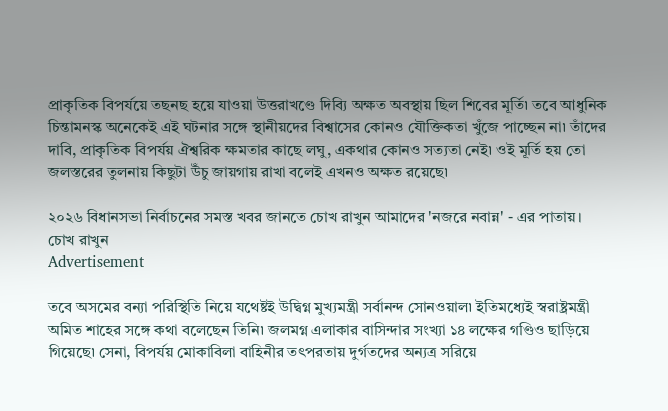প্রাকৃতিক বিপর্যয়ে তছনছ হয়ে যাওয়া উত্তরাখণ্ডে দিব্যি অক্ষত অবস্থায় ছিল শিবের মূর্তি৷ তবে আধুনিক চিন্তামনস্ক অনেকেই এই ঘটনার সঙ্গে স্থানীয়দের বিশ্বাসের কোনও যৌক্তিকতা খুঁজে পাচ্ছেন না৷ তাঁদের দাবি, প্রাকৃতিক বিপর্যয় ঐশ্বরিক ক্ষমতার কাছে লঘু, একথার কোনও সত্যতা নেই৷ ওই মূর্তি হয় তো জলস্তরের তুলনায় কিছুটা উঁচু জায়গায় রাখা বলেই এখনও অক্ষত রয়েছে৷

২০২৬ বিধানসভা নির্বাচনের সমস্ত খবর জানতে চোখ রাখুন আমাদের 'নজরে নবান্ন' - এর পাতায়।
চোখ রাখুন
Advertisement

তবে অসমের বন্যা পরিস্থিতি নিয়ে যথেষ্টই উদ্বিগ্ন মুখ্যমন্ত্রী সর্বানন্দ সোনওয়াল৷ ইতিমধ্যেই স্বরাষ্ট্রমন্ত্রী অমিত শাহের সঙ্গে কথা বলেছেন তিনি৷ জলমগ্ন এলাকার বাসিন্দার সংখ্যা ১৪ লক্ষের গণ্ডিও ছাড়িয়ে গিয়েছে৷ সেনা, বিপর্যয় মোকাবিলা বাহিনীর তৎপরতায় দুর্গতদের অন্যত্র সরিয়ে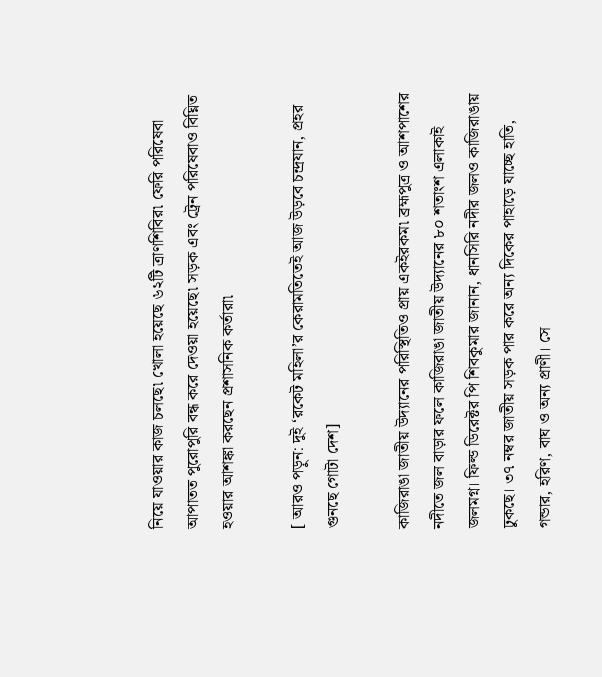নিয়ে যাওয়ার কাজ চলছে৷ খোলা হয়েছে ৬২টি ত্রাণশিবির৷ ফেরি পরিষেবা আপাতত পুরোপুরি বন্ধ করে দেওয়া হয়েছে৷ সড়ক এবং ট্রেন পরিষেবাও বিঘ্নিত হওয়ার আশঙ্কা করছেন প্রশাসনিক কর্তারা৷

[ আরও পড়ুন: দুই ‘রকেট মহিলা’র কেরামতিতেই আজ উড়বে চন্দ্রযান, প্রহর গুনছে গোটা দেশ]

কাজিরাঙা জাতীয় উদ্যানের পরিস্থিতিও প্রায় একইরকম৷ ব্রহ্মপুত্র ও আশপাশের নদীতে জল বাড়ার ফলে কাজিরাঙা জাতীয় উদ্যানের ৮০ শতাংশ এলাকাই জলমগ্ন। ফিল্ড ডিরেক্টর পি শিবকুমার জানান, ধানসিরি নদীর জলও কাজিরাঙায় ঢুকছে। ৩৭ নম্বর জাতীয় সড়ক পার করে অন্য দিকের পাহাড়ে যাচ্ছে হাতি, গন্ডার, হরিণ, বাঘ ও অন্য প্রাণী। সে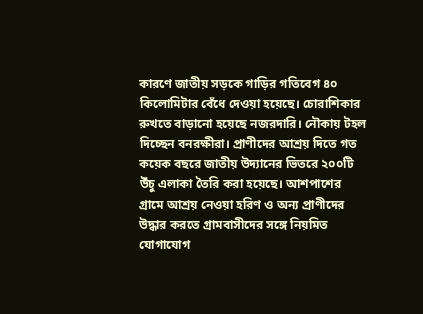কারণে জাতীয় সড়কে গাড়ির গতিবেগ ৪০ কিলোমিটার বেঁধে দেওয়া হয়েছে। চোরাশিকার রুখতে বাড়ানো হয়েছে নজরদারি। নৌকায় টহল দিচ্ছেন বনরক্ষীরা। প্রাণীদের আশ্রয় দিতে গত কয়েক বছরে জাতীয় উদ্যানের ভিতরে ২০০টি উঁচু এলাকা তৈরি করা হয়েছে। আশপাশের গ্রামে আশ্রয় নেওয়া হরিণ ও অন্য প্রাণীদের উদ্ধার করতে গ্রামবাসীদের সঙ্গে নিয়মিত যোগাযোগ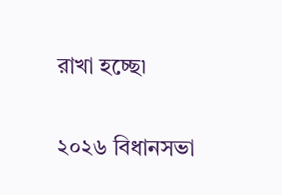রাখা হচ্ছে৷

২০২৬ বিধানসভা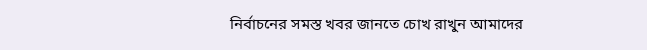নির্বাচনের সমস্ত খবর জানতে চোখ রাখুন আমাদের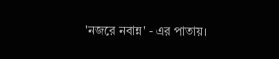'নজরে নবান্ন' - এর পাতায়।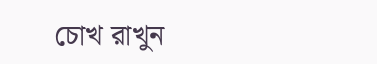চোখ রাখুন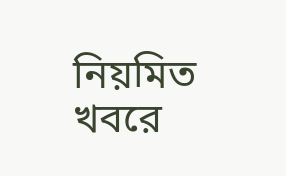নিয়মিত খবরে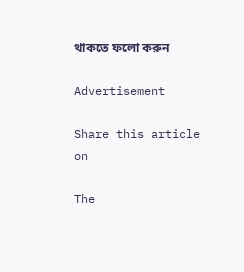থাকতে ফলো করুন

Advertisement

Share this article on

The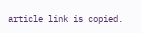article link is copied.